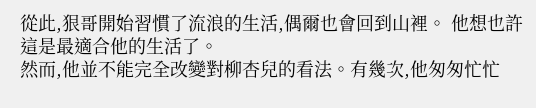從此,狠哥開始習慣了流浪的生活,偶爾也會回到山裡。 他想也許這是最適合他的生活了。
然而,他並不能完全改變對柳杏兒的看法。有幾次,他匆匆忙忙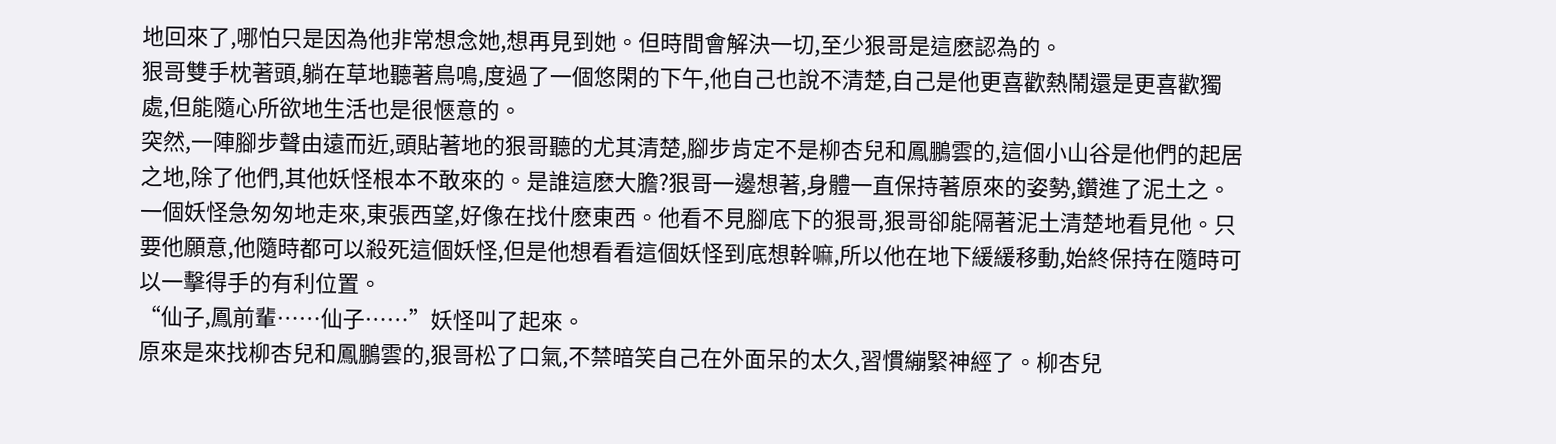地回來了,哪怕只是因為他非常想念她,想再見到她。但時間會解決一切,至少狠哥是這麽認為的。
狠哥雙手枕著頭,躺在草地聽著鳥鳴,度過了一個悠閑的下午,他自己也說不清楚,自己是他更喜歡熱鬧還是更喜歡獨處,但能隨心所欲地生活也是很愜意的。
突然,一陣腳步聲由遠而近,頭貼著地的狠哥聽的尤其清楚,腳步肯定不是柳杏兒和鳳鵬雲的,這個小山谷是他們的起居之地,除了他們,其他妖怪根本不敢來的。是誰這麽大膽?狠哥一邊想著,身體一直保持著原來的姿勢,鑽進了泥土之。
一個妖怪急匆匆地走來,東張西望,好像在找什麽東西。他看不見腳底下的狠哥,狠哥卻能隔著泥土清楚地看見他。只要他願意,他隨時都可以殺死這個妖怪,但是他想看看這個妖怪到底想幹嘛,所以他在地下緩緩移動,始終保持在隨時可以一擊得手的有利位置。
“仙子,鳳前輩……仙子……”妖怪叫了起來。
原來是來找柳杏兒和鳳鵬雲的,狠哥松了口氣,不禁暗笑自己在外面呆的太久,習慣繃緊神經了。柳杏兒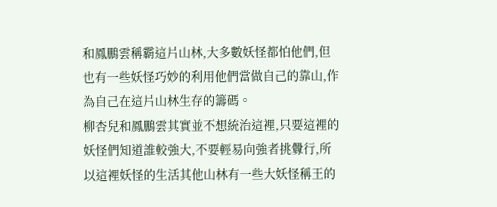和鳳鵬雲稱霸這片山林,大多數妖怪都怕他們,但也有一些妖怪巧妙的利用他們當做自己的靠山,作為自己在這片山林生存的籌碼。
柳杏兒和鳳鵬雲其實並不想統治這裡,只要這裡的妖怪們知道誰較強大,不要輕易向強者挑釁行,所以這裡妖怪的生活其他山林有一些大妖怪稱王的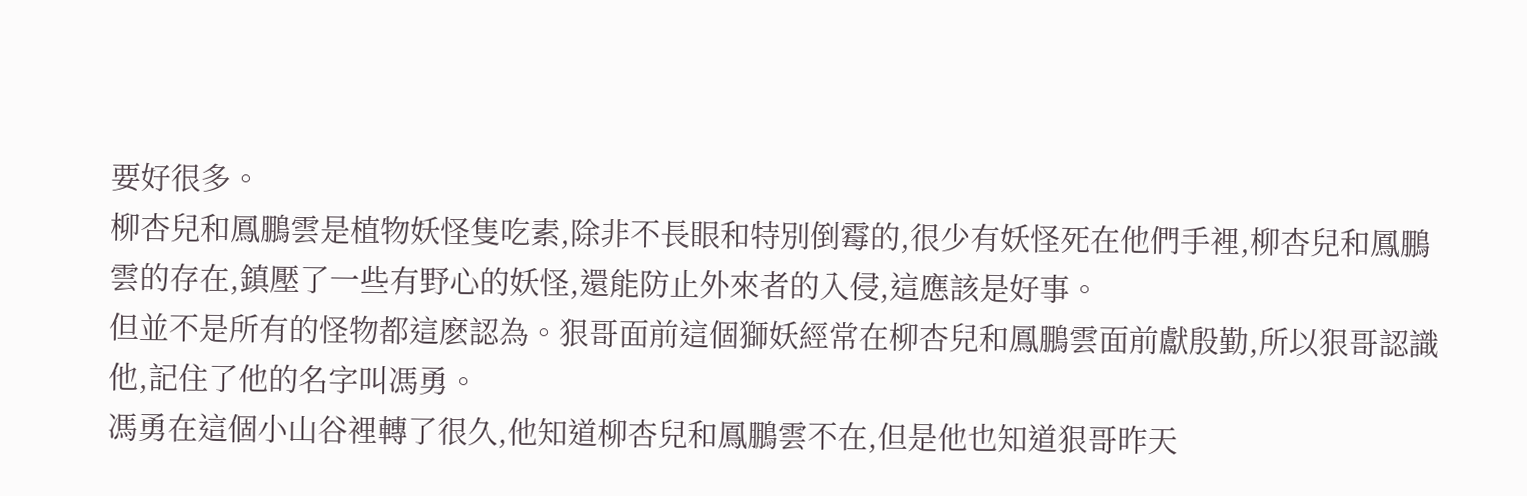要好很多。
柳杏兒和鳳鵬雲是植物妖怪隻吃素,除非不長眼和特別倒霉的,很少有妖怪死在他們手裡,柳杏兒和鳳鵬雲的存在,鎮壓了一些有野心的妖怪,還能防止外來者的入侵,這應該是好事。
但並不是所有的怪物都這麽認為。狠哥面前這個獅妖經常在柳杏兒和鳳鵬雲面前獻殷勤,所以狠哥認識他,記住了他的名字叫馮勇。
馮勇在這個小山谷裡轉了很久,他知道柳杏兒和鳳鵬雲不在,但是他也知道狠哥昨天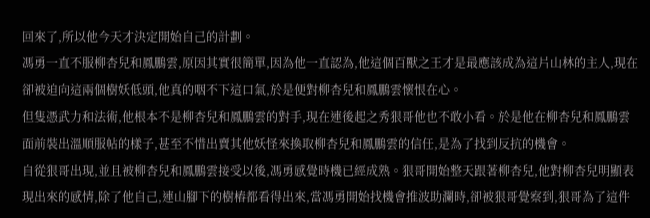回來了,所以他今天才決定開始自己的計劃。
馮勇一直不服柳杏兒和鳳鵬雲,原因其實很簡單,因為他一直認為,他這個百獸之王才是最應該成為這片山林的主人,現在卻被迫向這兩個樹妖低頭,他真的咽不下這口氣,於是便對柳杏兒和鳳鵬雲懷恨在心。
但隻憑武力和法術,他根本不是柳杏兒和鳳鵬雲的對手,現在連後起之秀狠哥他也不敢小看。於是他在柳杏兒和鳳鵬雲面前裝出溫順服帖的樣子,甚至不惜出賣其他妖怪來換取柳杏兒和鳳鵬雲的信任,是為了找到反抗的機會。
自從狠哥出現,並且被柳杏兒和鳳鵬雲接受以後,馮勇感覺時機已經成熟。狠哥開始整天跟著柳杏兒,他對柳杏兒明顯表現出來的感情,除了他自己,連山腳下的樹樁都看得出來,當馮勇開始找機會推波助瀾時,卻被狠哥覺察到,狠哥為了這件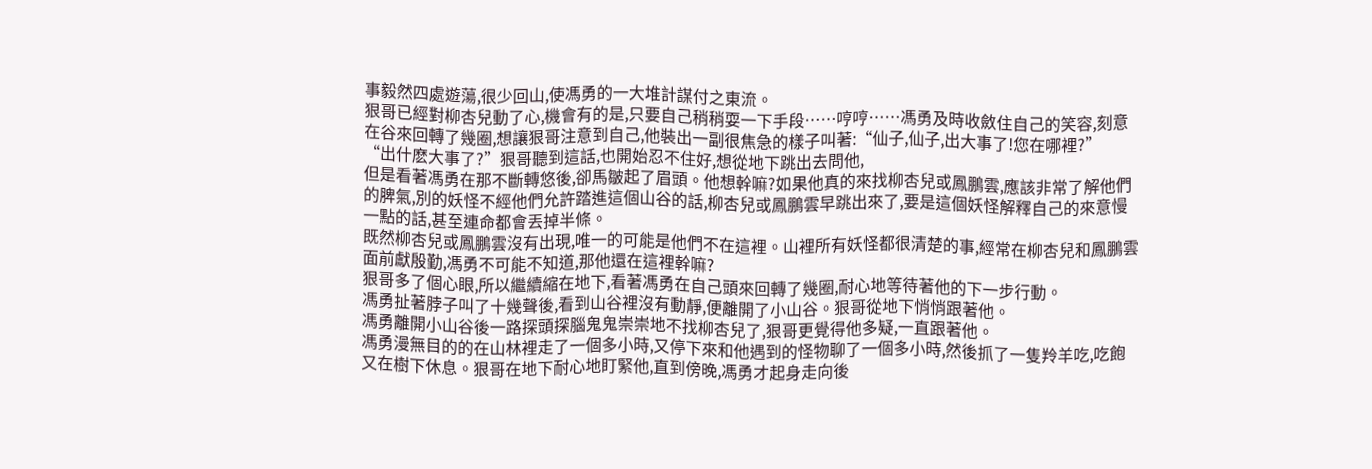事毅然四處遊蕩,很少回山,使馮勇的一大堆計謀付之東流。
狠哥已經對柳杏兒動了心,機會有的是,只要自己稍稍耍一下手段……哼哼……馮勇及時收斂住自己的笑容,刻意在谷來回轉了幾圈,想讓狠哥注意到自己,他裝出一副很焦急的樣子叫著:“仙子,仙子,出大事了!您在哪裡?”
“出什麽大事了?”狠哥聽到這話,也開始忍不住好,想從地下跳出去問他,
但是看著馮勇在那不斷轉悠後,卻馬皺起了眉頭。他想幹嘛?如果他真的來找柳杏兒或鳳鵬雲,應該非常了解他們的脾氣,別的妖怪不經他們允許踏進這個山谷的話,柳杏兒或鳳鵬雲早跳出來了,要是這個妖怪解釋自己的來意慢一點的話,甚至連命都會丟掉半條。
既然柳杏兒或鳳鵬雲沒有出現,唯一的可能是他們不在這裡。山裡所有妖怪都很清楚的事,經常在柳杏兒和鳳鵬雲面前獻殷勤,馮勇不可能不知道,那他還在這裡幹嘛?
狠哥多了個心眼,所以繼續縮在地下,看著馮勇在自己頭來回轉了幾圈,耐心地等待著他的下一步行動。
馮勇扯著脖子叫了十幾聲後,看到山谷裡沒有動靜,便離開了小山谷。狠哥從地下悄悄跟著他。
馮勇離開小山谷後一路探頭探腦鬼鬼崇崇地不找柳杏兒了,狠哥更覺得他多疑,一直跟著他。
馮勇漫無目的的在山林裡走了一個多小時,又停下來和他遇到的怪物聊了一個多小時,然後抓了一隻羚羊吃,吃飽又在樹下休息。狠哥在地下耐心地盯緊他,直到傍晚,馮勇才起身走向後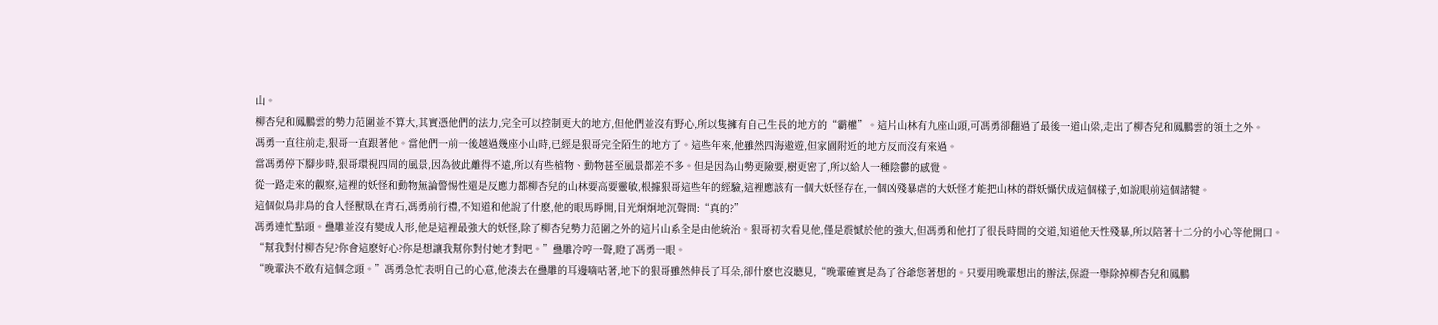山。
柳杏兒和鳳鵬雲的勢力范圍並不算大,其實憑他們的法力,完全可以控制更大的地方,但他們並沒有野心,所以隻擁有自己生長的地方的“霸權”。這片山林有九座山頭,可馮勇卻翻過了最後一道山梁,走出了柳杏兒和鳳鵬雲的領土之外。
馮勇一直往前走,狠哥一直跟著他。當他們一前一後越過幾座小山時,已經是狠哥完全陌生的地方了。這些年來,他雖然四海遨遊,但家園附近的地方反而沒有來過。
當馮勇停下腳步時,狠哥環視四周的風景,因為彼此離得不遠,所以有些植物、動物甚至風景都差不多。但是因為山勢更險要,樹更密了,所以給人一種陰鬱的感覺。
從一路走來的觀察,這裡的妖怪和動物無論警惕性還是反應力都柳杏兒的山林要高要靈敏,根據狠哥這些年的經驗,這裡應該有一個大妖怪存在,一個凶殘暴虐的大妖怪才能把山林的群妖懾伏成這個樣子,如說眼前這個諸犍。
這個似鳥非鳥的食人怪獸臥在青石,馮勇前行禮,不知道和他說了什麽,他的眼馬睜開,目光炯炯地沉聲問:“真的?”
馮勇連忙點頭。蠱雕並沒有變成人形,他是這裡最強大的妖怪,除了柳杏兒勢力范圍之外的這片山系全是由他統治。狠哥初次看見他,僅是震憾於他的強大,但馮勇和他打了很長時間的交道,知道他天性殘暴,所以陪著十二分的小心等他開口。
“幫我對付柳杏兒?你會這麽好心?你是想讓我幫你對付她才對吧。”蠱雕冷哼一聲,瞪了馮勇一眼。
“晚輩決不敢有這個念頭。”馮勇急忙表明自己的心意,他湊去在蠱雕的耳邊嘀咕著,地下的狠哥雖然伸長了耳朵,卻什麽也沒聽見,“晚輩確實是為了谷爺您著想的。只要用晚輩想出的辦法,保證一舉除掉柳杏兒和鳳鵬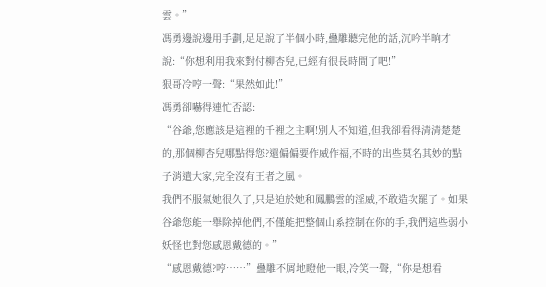雲。”
馮勇邊說邊用手劃,足足說了半個小時,蠱雕聽完他的話,沉吟半晌才說:“你想利用我來對付柳杏兒,已經有很長時間了吧!”
狠哥冷哼一聲:“果然如此!”
馮勇卻嚇得連忙否認:
“谷爺,您應該是這裡的千裡之主啊!別人不知道,但我卻看得清清楚楚的,那個柳杏兒哪點得您?還偏偏要作威作福,不時的出些莫名其妙的點子消遣大家,完全沒有王者之風。
我們不服氣她很久了,只是迫於她和鳳鵬雲的淫威,不敢造次罷了。如果谷爺您能一舉除掉他們,不僅能把整個山系控制在你的手,我們這些弱小妖怪也對您感恩戴德的。”
“感恩戴德?哼……”蠱雕不屑地瞪他一眼,冷笑一聲,“你是想看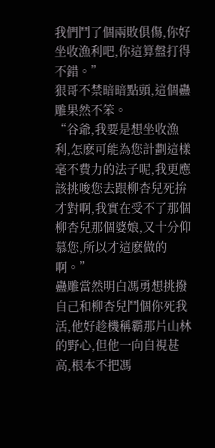我們鬥了個兩敗俱傷,你好坐收漁利吧,你這算盤打得不錯。”
狠哥不禁暗暗點頭,這個蠱雕果然不笨。
“谷爺,我要是想坐收漁利,怎麽可能為您計劃這樣毫不費力的法子呢,我更應該挑唆您去跟柳杏兒死拚才對啊,我實在受不了那個柳杏兒那個婆娘,又十分仰慕您,所以才這麽做的啊。”
蠱雕當然明白馮勇想挑撥自己和柳杏兒鬥個你死我活,他好趁機稱霸那片山林的野心,但他一向自視甚高,根本不把馮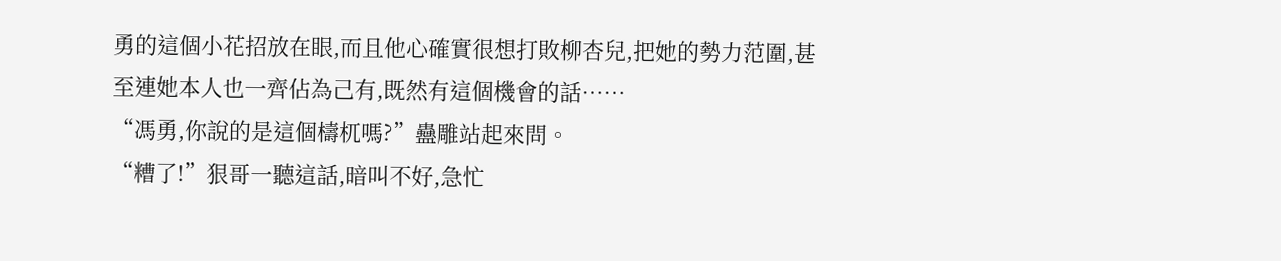勇的這個小花招放在眼,而且他心確實很想打敗柳杏兒,把她的勢力范圍,甚至連她本人也一齊佔為己有,既然有這個機會的話……
“馮勇,你說的是這個檮杌嗎?”蠱雕站起來問。
“糟了!”狠哥一聽這話,暗叫不好,急忙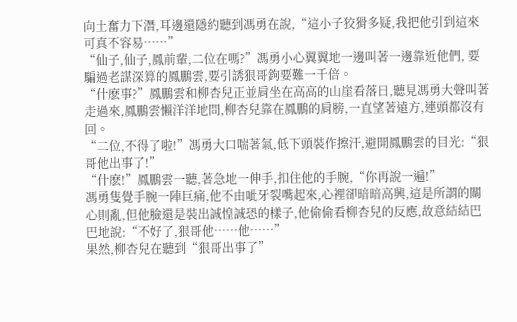向土奮力下潛,耳邊還隱約聽到馮勇在說,“這小子狡猾多疑,我把他引到這來可真不容易……”
“仙子,仙子,鳳前輩,二位在嗎?”馮勇小心翼翼地一邊叫著一邊靠近他們, 要騙過老謀深算的鳳鵬雲,要引誘狠哥鉤要難一千倍。
“什麽事?”鳳鵬雲和柳杏兒正並肩坐在高高的山崖看落日,聽見馮勇大聲叫著走過來,鳳鵬雲懶洋洋地問,柳杏兒靠在鳳鵬的肩膀,一直望著遠方,連頭都沒有回。
“二位,不得了啦!”馮勇大口喘著氣,低下頭裝作擦汗,避開鳳鵬雲的目光:“狠哥他出事了!”
“什麽!”鳳鵬雲一聽,著急地一伸手,扣住他的手腕,“你再說一遍!”
馮勇隻覺手腕一陣巨痛,他不由呲牙裂嘴起來,心裡卻暗暗高興,這是所謂的關心則亂,但他臉還是裝出誠惶誠恐的樣子,他偷偷看柳杏兒的反應,故意結結巴巴地說:“不好了,狠哥他……他……”
果然,柳杏兒在聽到“狠哥出事了”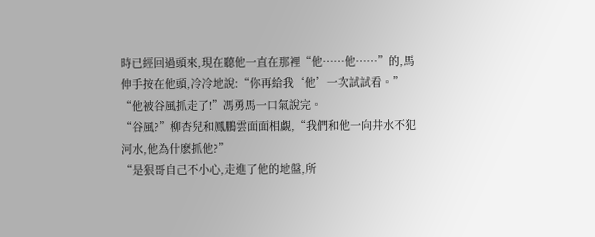時已經回過頭來,現在聽他一直在那裡“他……他……”的,馬伸手按在他頭,冷冷地說:“你再給我‘他’一次試試看。”
“他被谷風抓走了!”馮勇馬一口氣說完。
“谷風?”柳杏兒和鳳鵬雲面面相覷,“我們和他一向井水不犯河水,他為什麽抓他?”
“是狠哥自己不小心,走進了他的地盤,所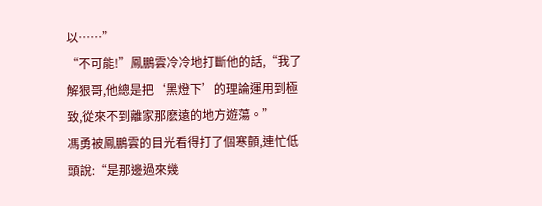以……”
“不可能!”鳳鵬雲冷冷地打斷他的話,“我了解狠哥,他總是把‘黑燈下’的理論運用到極致,從來不到離家那麽遠的地方遊蕩。”
馮勇被鳳鵬雲的目光看得打了個寒顫,連忙低頭說:“是那邊過來幾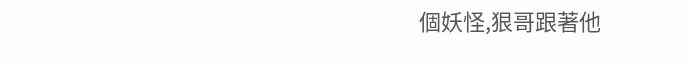個妖怪,狠哥跟著他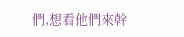們,想看他們來幹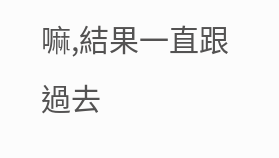嘛,結果一直跟過去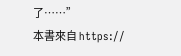了……”
本書來自 https://